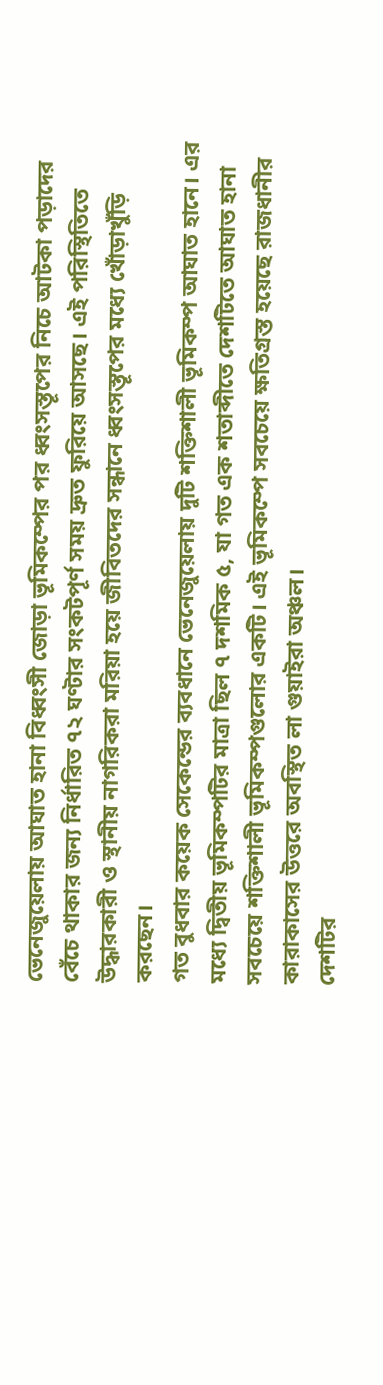ভেনেজুয়েলায় আঘাত হানা বিধ্বংসী জোড়া ভূমিকম্পের পর ধ্বংসস্তূপের নিচে আটকা পড়াদের বেঁচে থাকার জন্য নির্ধারিত ৭২ ঘণ্টার সংকটপূর্ণ সময় দ্রুত ফুরিয়ে আসছে। এই পরিস্থিতিতে উদ্ধারকারী ও স্থানীয় নাগরিকরা মরিয়া হয়ে জীবিতদের সন্ধানে ধ্বংসস্তূপের মধ্যে খোঁড়াখুঁড়ি করছেন।
গত বুধবার কয়েক সেকেন্ডের ব্যবধানে ভেনেজুয়েলায় দুটি শক্তিশালী ভূমিকম্প আঘাত হানে। এর মধ্যে দ্বিতীয় ভূমিকম্পটির মাত্রা ছিল ৭ দশমিক ৫, যা গত এক শতাব্দীতে দেশটিতে আঘাত হানা সবচেয়ে শক্তিশালী ভূমিকম্পগুলোর একটি। এই ভূমিকম্পে সবচেয়ে ক্ষতিগ্রস্ত হয়েছে রাজধানীর কারাকাসের উত্তরে অবস্থিত লা গুয়াইরা অঞ্চল।
দেশটির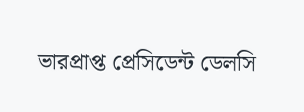ভারপ্রাপ্ত প্রেসিডেন্ট ডেলসি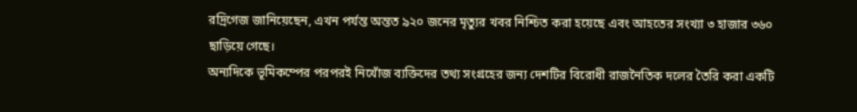রদ্রিগেজ জানিয়েছেন, এখন পর্যন্ত অন্তত ৯২০ জনের মৃত্যুর খবর নিশ্চিত করা হয়েছে এবং আহতের সংখ্যা ৩ হাজার ৩৬০ ছাড়িয়ে গেছে।
অন্যদিকে ভূমিকম্পের পরপরই নিখোঁজ ব্যক্তিদের তথ্য সংগ্রহের জন্য দেশটির বিরোধী রাজনৈতিক দলের তৈরি করা একটি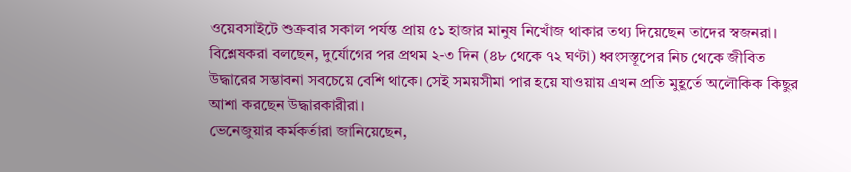ওয়েবসাইটে শুক্রবার সকাল পর্যন্ত প্রায় ৫১ হাজার মানুষ নিখোঁজ থাকার তথ্য দিয়েছেন তাদের স্বজনরা।
বিশ্লেষকরা বলছেন, দুর্যোগের পর প্রথম ২-৩ দিন (৪৮ থেকে ৭২ ঘণ্টা) ধ্বংসস্তূপের নিচ থেকে জীবিত উদ্ধারের সম্ভাবনা সবচেয়ে বেশি থাকে। সেই সময়সীমা পার হয়ে যাওয়ায় এখন প্রতি মুহূর্তে অলৌকিক কিছুর আশা করছেন উদ্ধারকারীরা।
ভেনেজুয়ার কর্মকর্তারা জানিয়েছেন,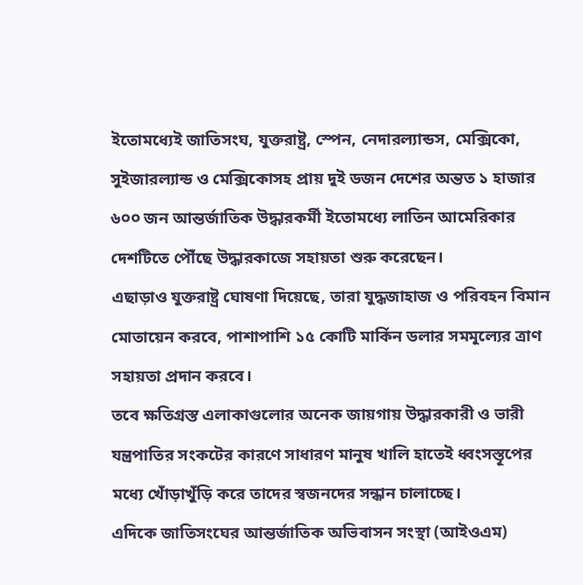ইতোমধ্যেই জাতিসংঘ, যুক্তরাষ্ট্র, স্পেন, নেদারল্যান্ডস, মেক্সিকো, সুইজারল্যান্ড ও মেক্সিকোসহ প্রায় দুই ডজন দেশের অন্তত ১ হাজার ৬০০ জন আন্তর্জাতিক উদ্ধারকর্মী ইতোমধ্যে লাতিন আমেরিকার দেশটিতে পৌঁছে উদ্ধারকাজে সহায়তা শুরু করেছেন।
এছাড়াও যুক্তরাষ্ট্র ঘোষণা দিয়েছে, তারা যুদ্ধজাহাজ ও পরিবহন বিমান মোতায়েন করবে, পাশাপাশি ১৫ কোটি মার্কিন ডলার সমমূল্যের ত্রাণ সহায়তা প্রদান করবে।
তবে ক্ষতিগ্রস্ত এলাকাগুলোর অনেক জায়গায় উদ্ধারকারী ও ভারী যন্ত্রপাতির সংকটের কারণে সাধারণ মানুষ খালি হাতেই ধ্বংসস্তূপের মধ্যে খোঁড়াখুঁড়ি করে তাদের স্বজনদের সন্ধান চালাচ্ছে।
এদিকে জাতিসংঘের আন্তর্জাতিক অভিবাসন সংস্থা (আইওএম)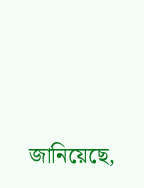জানিয়েছে,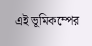এই ভূমিকম্পের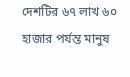দেশটির ৬৭ লাখ ৬০ হাজার পর্যন্ত মানুষ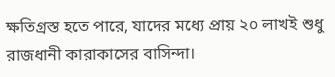ক্ষতিগ্রস্ত হতে পারে, যাদের মধ্যে প্রায় ২০ লাখই শুধু রাজধানী কারাকাসের বাসিন্দা।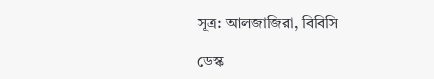সূত্র: আলজাজিরা, বিবিসি

ডেস্ক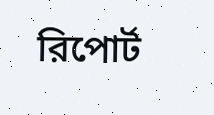রিপোর্ট